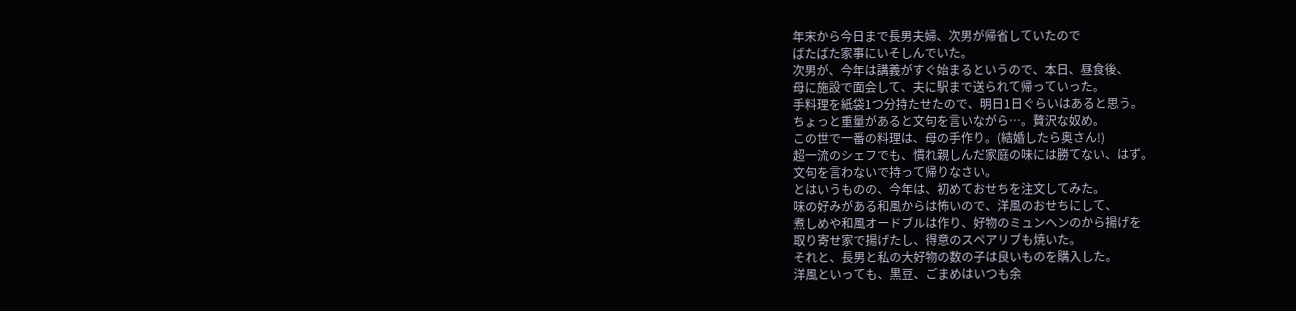年末から今日まで長男夫婦、次男が帰省していたので
ばたばた家事にいそしんでいた。
次男が、今年は講義がすぐ始まるというので、本日、昼食後、
母に施設で面会して、夫に駅まで送られて帰っていった。
手料理を紙袋1つ分持たせたので、明日1日ぐらいはあると思う。
ちょっと重量があると文句を言いながら…。贅沢な奴め。
この世で一番の料理は、母の手作り。(結婚したら奥さん!)
超一流のシェフでも、慣れ親しんだ家庭の味には勝てない、はず。
文句を言わないで持って帰りなさい。
とはいうものの、今年は、初めておせちを注文してみた。
味の好みがある和風からは怖いので、洋風のおせちにして、
煮しめや和風オードブルは作り、好物のミュンヘンのから揚げを
取り寄せ家で揚げたし、得意のスペアリブも焼いた。
それと、長男と私の大好物の数の子は良いものを購入した。
洋風といっても、黒豆、ごまめはいつも余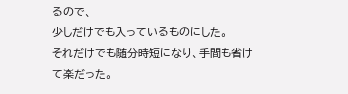るので、
少しだけでも入っているものにした。
それだけでも随分時短になり、手間も省けて楽だった。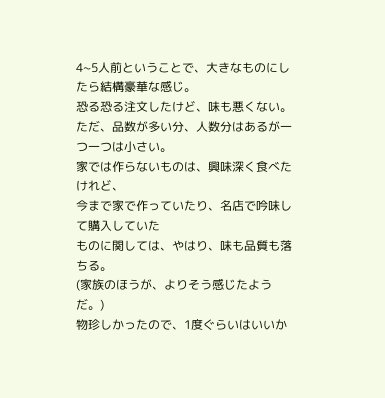4~5人前ということで、大きなものにしたら結構豪華な感じ。
恐る恐る注文したけど、味も悪くない。
ただ、品数が多い分、人数分はあるが一つ一つは小さい。
家では作らないものは、興味深く食べたけれど、
今まで家で作っていたり、名店で吟味して購入していた
ものに関しては、やはり、味も品質も落ちる。
(家族のほうが、よりそう感じたようだ。)
物珍しかったので、1度ぐらいはいいか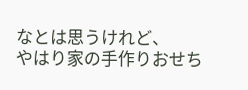なとは思うけれど、
やはり家の手作りおせち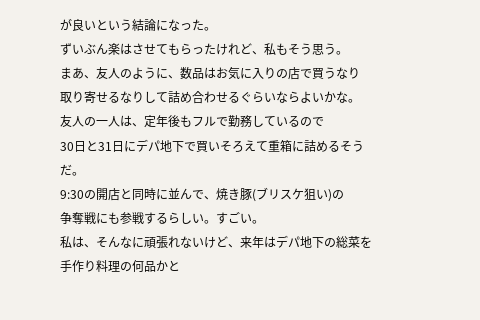が良いという結論になった。
ずいぶん楽はさせてもらったけれど、私もそう思う。
まあ、友人のように、数品はお気に入りの店で買うなり
取り寄せるなりして詰め合わせるぐらいならよいかな。
友人の一人は、定年後もフルで勤務しているので
30日と31日にデパ地下で買いそろえて重箱に詰めるそうだ。
9:30の開店と同時に並んで、焼き豚(ブリスケ狙い)の
争奪戦にも参戦するらしい。すごい。
私は、そんなに頑張れないけど、来年はデパ地下の総菜を
手作り料理の何品かと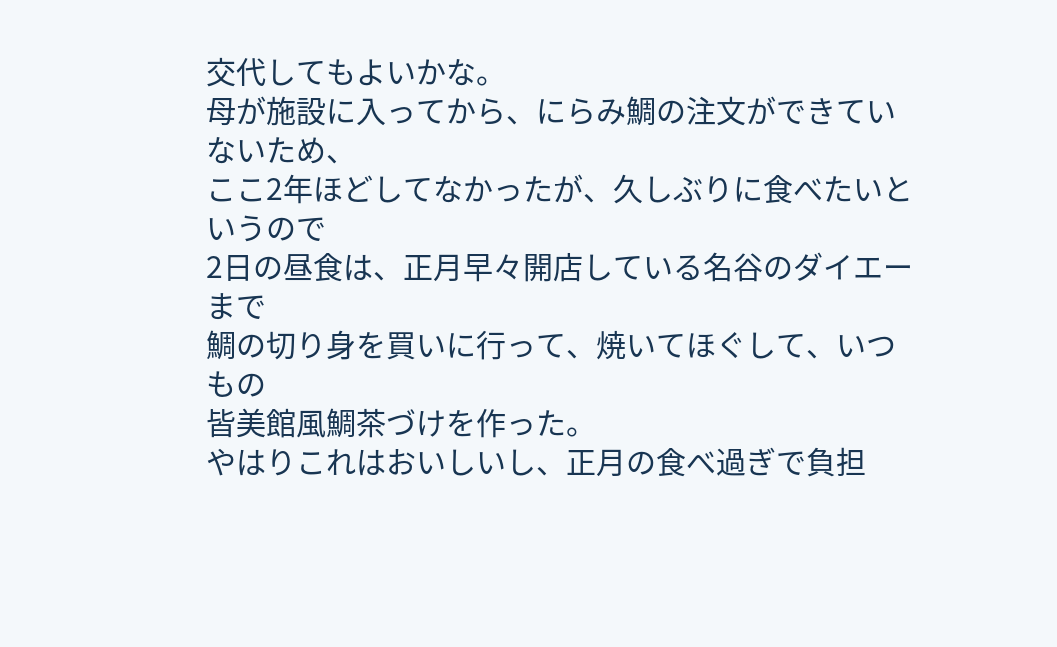交代してもよいかな。
母が施設に入ってから、にらみ鯛の注文ができていないため、
ここ2年ほどしてなかったが、久しぶりに食べたいというので
2日の昼食は、正月早々開店している名谷のダイエーまで
鯛の切り身を買いに行って、焼いてほぐして、いつもの
皆美館風鯛茶づけを作った。
やはりこれはおいしいし、正月の食べ過ぎで負担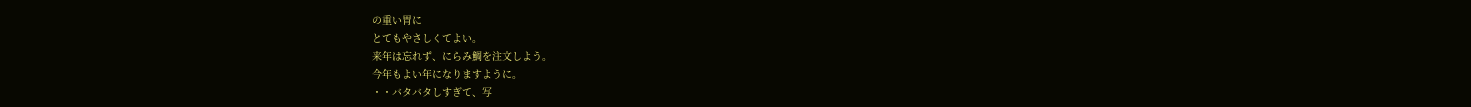の重い胃に
とてもやさしくてよい。
来年は忘れず、にらみ鯛を注文しよう。
今年もよい年になりますように。
・・バタバタしすぎて、写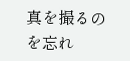真を撮るのを忘れ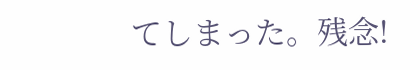てしまった。残念!